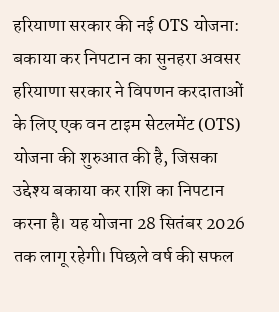हरियाणा सरकार की नई OTS योजना: बकाया कर निपटान का सुनहरा अवसर
हरियाणा सरकार ने विपणन करदाताओं के लिए एक वन टाइम सेटलमेंट (OTS) योजना की शुरुआत की है, जिसका उद्देश्य बकाया कर राशि का निपटान करना है। यह योजना 28 सितंबर 2026 तक लागू रहेगी। पिछले वर्ष की सफल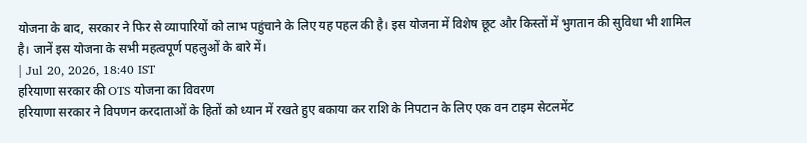योजना के बाद, सरकार ने फिर से व्यापारियों को लाभ पहुंचाने के लिए यह पहल की है। इस योजना में विशेष छूट और किस्तों में भुगतान की सुविधा भी शामिल है। जानें इस योजना के सभी महत्वपूर्ण पहलुओं के बारे में।
| Jul 20, 2026, 18:40 IST
हरियाणा सरकार की OTS योजना का विवरण
हरियाणा सरकार ने विपणन करदाताओं के हितों को ध्यान में रखते हुए बकाया कर राशि के निपटान के लिए एक वन टाइम सेटलमेंट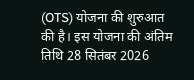(OTS) योजना की शुरुआत की है। इस योजना की अंतिम तिथि 28 सितंबर 2026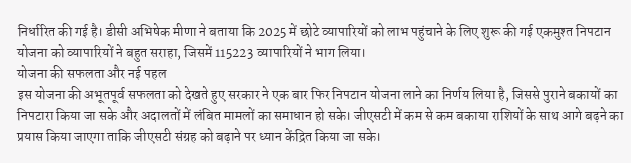निर्धारित की गई है। डीसी अभिषेक मीणा ने बताया कि 2025 में छोटे व्यापारियों को लाभ पहुंचाने के लिए शुरू की गई एकमुश्त निपटान योजना को व्यापारियों ने बहुत सराहा, जिसमें 115223 व्यापारियों ने भाग लिया।
योजना की सफलता और नई पहल
इस योजना की अभूतपूर्व सफलता को देखते हुए सरकार ने एक बार फिर निपटान योजना लाने का निर्णय लिया है, जिससे पुराने बकायों का निपटारा किया जा सके और अदालतों में लंबित मामलों का समाधान हो सके। जीएसटी में कम से कम बकाया राशियों के साथ आगे बढ़ने का प्रयास किया जाएगा ताकि जीएसटी संग्रह को बढ़ाने पर ध्यान केंद्रित किया जा सके।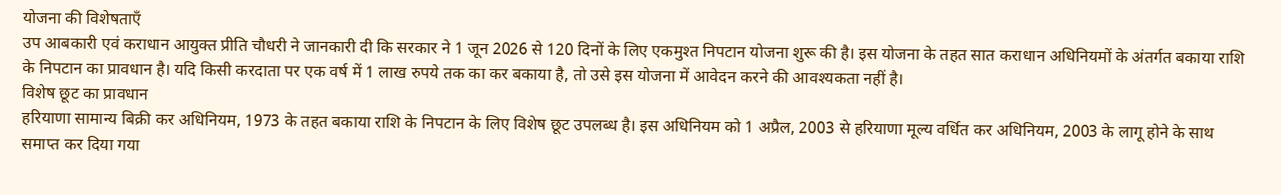योजना की विशेषताएँ
उप आबकारी एवं कराधान आयुक्त प्रीति चौधरी ने जानकारी दी कि सरकार ने 1 जून 2026 से 120 दिनों के लिए एकमुश्त निपटान योजना शुरू की है। इस योजना के तहत सात कराधान अधिनियमों के अंतर्गत बकाया राशि के निपटान का प्रावधान है। यदि किसी करदाता पर एक वर्ष में 1 लाख रुपये तक का कर बकाया है, तो उसे इस योजना में आवेदन करने की आवश्यकता नहीं है।
विशेष छूट का प्रावधान
हरियाणा सामान्य बिक्री कर अधिनियम, 1973 के तहत बकाया राशि के निपटान के लिए विशेष छूट उपलब्ध है। इस अधिनियम को 1 अप्रैल, 2003 से हरियाणा मूल्य वर्धित कर अधिनियम, 2003 के लागू होने के साथ समाप्त कर दिया गया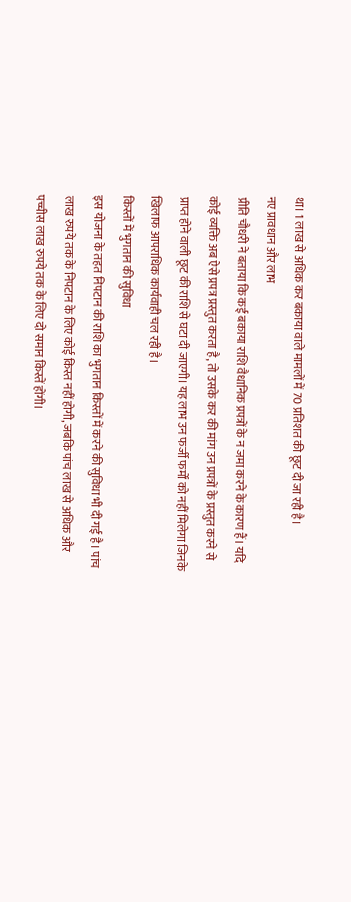था। 1 लाख से अधिक कर बकाया वाले मामलों में 70 प्रतिशत की छूट दी जा रही है।
नए प्रावधान और लाभ
प्रीति चौधरी ने बताया कि कई बकाया राशि वैधानिक प्रपत्रों के न जमा करने के कारण हैं। यदि कोई व्यक्ति अब ऐसे प्रपत्र प्रस्तुत करता है, तो उसके कर की मांग उन प्रपत्रों के प्रस्तुत करने से प्राप्त होने वाली छूट की राशि से घटा दी जाएगी। यह लाभ उन फर्जी फर्मों को नहीं मिलेगा जिनके खिलाफ आपराधिक कार्यवाही चल रही है।
किस्तों में भुगतान की सुविधा
इस योजना के तहत निपटान की राशि का भुगतान किस्तों में करने की सुविधा भी दी गई है। पांच लाख रुपये तक के निपटान के लिए कोई किस्त नहीं होगी, जबकि पांच लाख से अधिक और पच्चीस लाख रुपये तक के लिए दो समान किस्तें होंगी।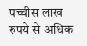पच्चीस लाख रुपये से अधिक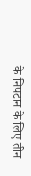के निपटान के लिए तीन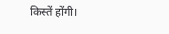किस्तें होंगी।